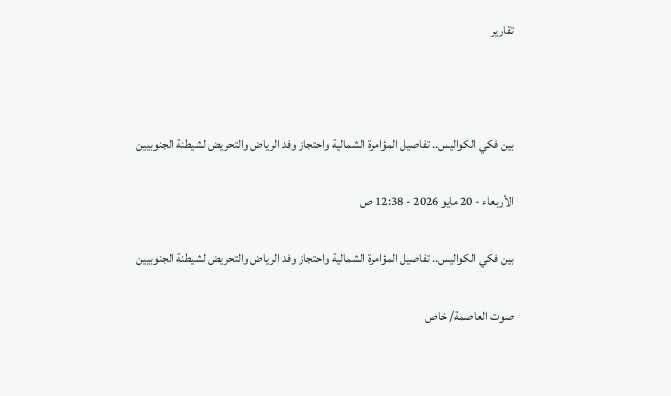تقارير



بين فكي الكواليس.. تفاصيل المؤامرة الشمالية واحتجاز وفد الرياض والتحريض لشيطنة الجنوبيين

الأربعاء - 20 مايو 2026 - 12:38 ص

بين فكي الكواليس.. تفاصيل المؤامرة الشمالية واحتجاز وفد الرياض والتحريض لشيطنة الجنوبيين

صوت العاصمة/ خاص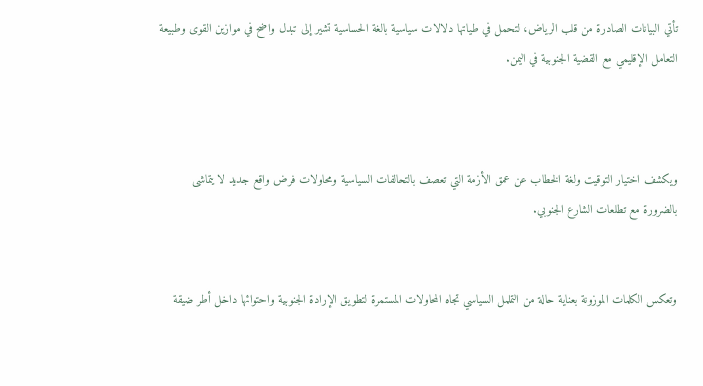تأتي البيانات الصادرة من قلب الرياض، لتحمل في طياتها دلالات سياسية بالغة الحساسية تشير إلى تبدل واضح في موازين القوى وطبيعة التعامل الإقليمي مع القضية الجنوبية في اليمن.



ويكشف اختيار التوقيت ولغة الخطاب عن عمق الأزمة التي تعصف بالتحالفات السياسية ومحاولات فرض واقع جديد لا يتماشى بالضرورة مع تطلعات الشارع الجنوبي.


وتعكس الكلمات الموزونة بعناية حالة من التململ السياسي تجاه المحاولات المستمرة لتطويق الإرادة الجنوبية واحتوائها داخل أطر ضيقة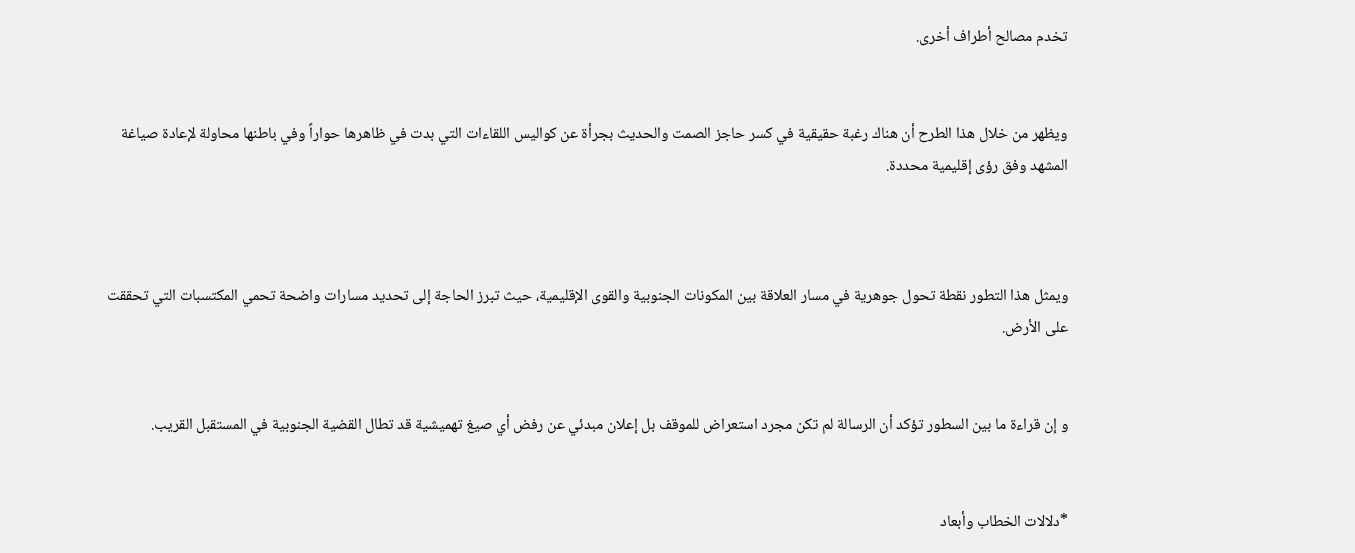تخدم مصالح أطراف أخرى.


ويظهر من خلال هذا الطرح أن هناك رغبة حقيقية في كسر حاجز الصمت والحديث بجرأة عن كواليس اللقاءات التي بدت في ظاهرها حواراً وفي باطنها محاولة لإعادة صياغة المشهد وفق رؤى إقليمية محددة.



ويمثل هذا التطور نقطة تحول جوهرية في مسار العلاقة بين المكونات الجنوبية والقوى الإقليمية، حيث تبرز الحاجة إلى تحديد مسارات واضحة تحمي المكتسبات التي تحققت على الأرض.


و إن قراءة ما بين السطور تؤكد أن الرسالة لم تكن مجرد استعراض للموقف بل إعلان مبدئي عن رفض أي صيغ تهميشية قد تطال القضية الجنوبية في المستقبل القريب.


*دلالات الخطاب وأبعاد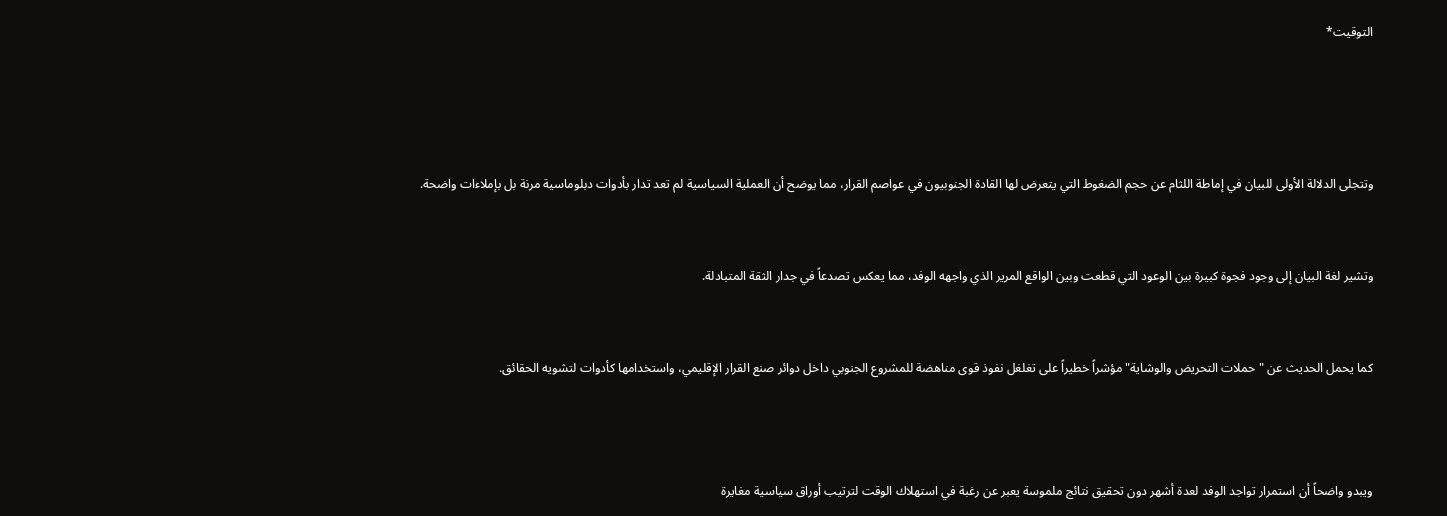التوقيت*




وتتجلى الدلالة الأولى للبيان في إماطة اللثام عن حجم الضغوط التي يتعرض لها القادة الجنوبيون في عواصم القرار، مما يوضح أن العملية السياسية لم تعد تدار بأدوات دبلوماسية مرنة بل بإملاءات واضحة.


وتشير لغة البيان إلى وجود فجوة كبيرة بين الوعود التي قطعت وبين الواقع المرير الذي واجهه الوفد، مما يعكس تصدعاً في جدار الثقة المتبادلة.


كما يحمل الحديث عن "حملات التحريض والوشاية" مؤشراً خطيراً على تغلغل نفوذ قوى مناهضة للمشروع الجنوبي داخل دوائر صنع القرار الإقليمي، واستخدامها كأدوات لتشويه الحقائق.



ويبدو واضحاً أن استمرار تواجد الوفد لعدة أشهر دون تحقيق نتائج ملموسة يعبر عن رغبة في استهلاك الوقت لترتيب أوراق سياسية مغايرة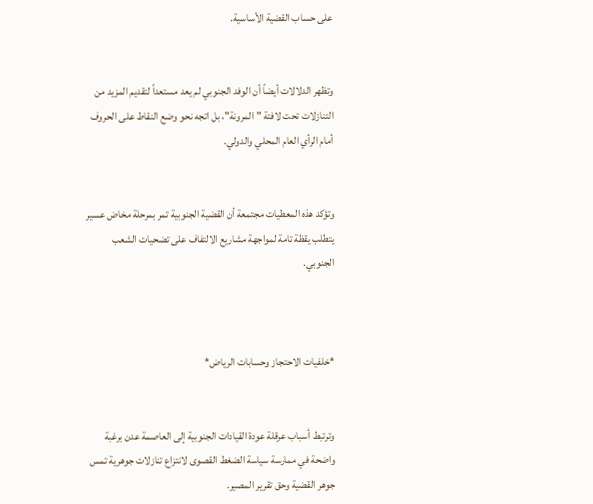على حساب القضية الأساسية.


وتظهر الدلالات أيضاً أن الوفد الجنوبي لم يعد مستعداً لتقديم المزيد من التنازلات تحت لافتة "المرونة"، بل اتجه نحو وضع النقاط على الحروف أمام الرأي العام المحلي والدولي.


وتؤكد هذه المعطيات مجتمعة أن القضية الجنوبية تمر بمرحلة مخاض عسير يتطلب يقظة تامة لمواجهة مشاريع الالتفاف على تضحيات الشعب الجنوبي.



*خلفيات الاحتجاز وحسابات الرياض*


وترتبط أسباب عرقلة عودة القيادات الجنوبية إلى العاصمة عدن برغبة واضحة في ممارسة سياسة الضغط القصوى لانتزاع تنازلات جوهرية تمس جوهر القضية وحق تقرير المصير.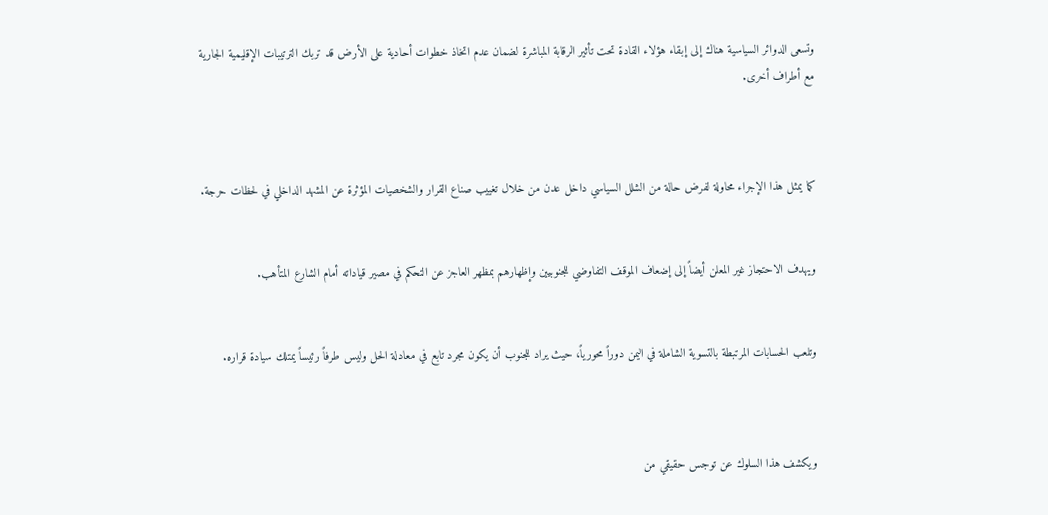وتسعى الدوائر السياسية هناك إلى إبقاء هؤلاء القادة تحت تأثير الرقابة المباشرة لضمان عدم اتخاذ خطوات أحادية على الأرض قد تربك الترتيبات الإقليمية الجارية مع أطراف أخرى.



كما يمثل هذا الإجراء محاولة لفرض حالة من الشلل السياسي داخل عدن من خلال تغييب صناع القرار والشخصيات المؤثرة عن المشهد الداخلي في لحظات حرجة.


ويهدف الاحتجاز غير المعلن أيضاً إلى إضعاف الموقف التفاوضي للجنوبيين وإظهارهم بمظهر العاجز عن التحكم في مصير قياداته أمام الشارع المتأهب.


وتلعب الحسابات المرتبطة بالتسوية الشاملة في اليمن دوراً محورياً، حيث يراد للجنوب أن يكون مجرد تابع في معادلة الحل وليس طرفاً رئيساً يمتلك سيادة قراره.



ويكشف هذا السلوك عن توجس حقيقي من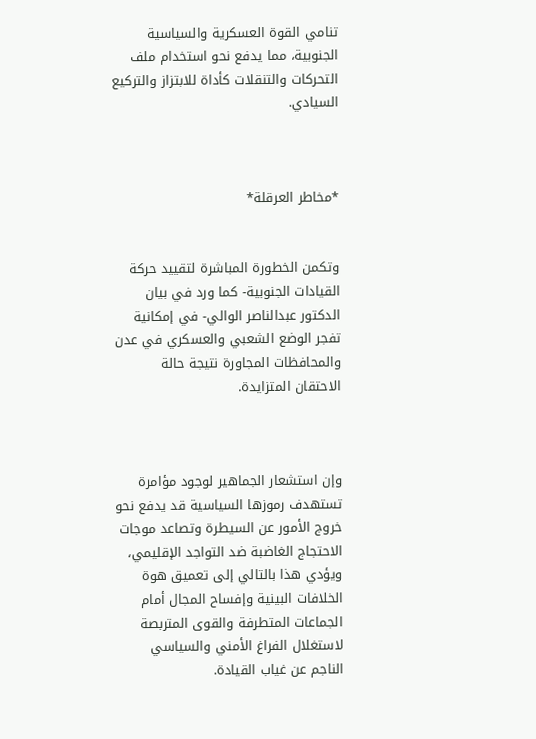تنامي القوة العسكرية والسياسية الجنوبية، مما يدفع نحو استخدام ملف التحركات والتنقلات كأداة للابتزاز والتركيع السيادي.



*مخاطر العرقلة*


وتكمن الخطورة المباشرة لتقييد حركة القيادات الجنوبية- كما ورد في بيان الدكتور عبدالناصر الوالي- في إمكانية تفجر الوضع الشعبي والعسكري في عدن والمحافظات المجاورة نتيجة حالة الاحتقان المتزايدة.



وإن استشعار الجماهير لوجود مؤامرة تستهدف رموزها السياسية قد يدفع نحو خروج الأمور عن السيطرة وتصاعد موجات الاحتجاج الغاضبة ضد التواجد الإقليمي، ويؤدي هذا بالتالي إلى تعميق هوة الخلافات البينية وإفساح المجال أمام الجماعات المتطرفة والقوى المتربصة لاستغلال الفراغ الأمني والسياسي الناجم عن غياب القيادة.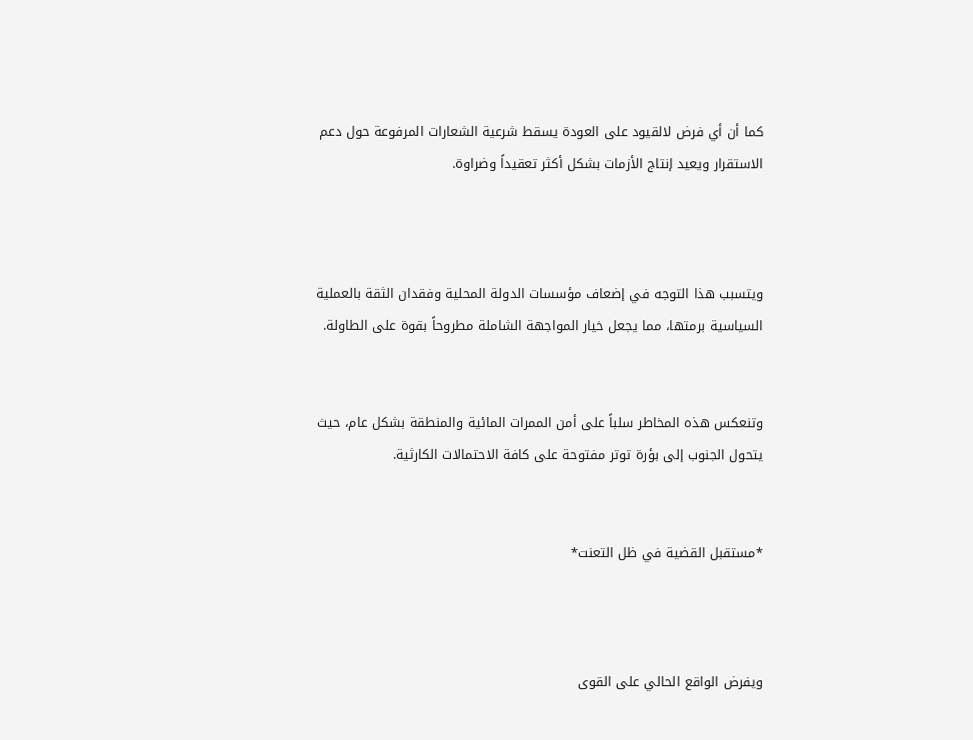كما أن أي فرض لالقيود على العودة يسقط شرعية الشعارات المرفوعة حول دعم الاستقرار ويعيد إنتاج الأزمات بشكل أكثر تعقيداً وضراوة.



ويتسبب هذا التوجه في إضعاف مؤسسات الدولة المحلية وفقدان الثقة بالعملية السياسية برمتها، مما يجعل خيار المواجهة الشاملة مطروحاً بقوة على الطاولة.


وتنعكس هذه المخاطر سلباً على أمن الممرات المائية والمنطقة بشكل عام، حيث يتحول الجنوب إلى بؤرة توتر مفتوحة على كافة الاحتمالات الكارثية.


*مستقبل القضية في ظل التعنت*



ويفرض الواقع الحالي على القوى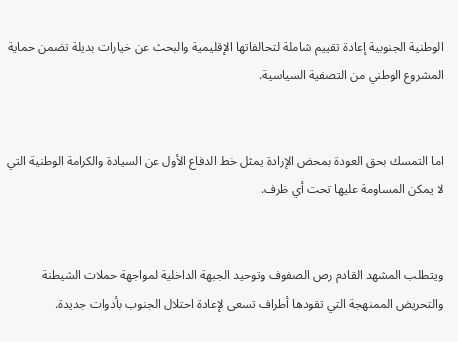الوطنية الجنوبية إعادة تقييم شاملة لتحالفاتها الإقليمية والبحث عن خيارات بديلة تضمن حماية المشروع الوطني من التصفية السياسية.


اما التمسك بحق العودة بمحض الإرادة يمثل خط الدفاع الأول عن السيادة والكرامة الوطنية التي لا يمكن المساومة عليها تحت أي ظرف.


ويتطلب المشهد القادم رص الصفوف وتوحيد الجبهة الداخلية لمواجهة حملات الشيطنة والتحريض الممنهجة التي تقودها أطراف تسعى لإعادة احتلال الجنوب بأدوات جديدة.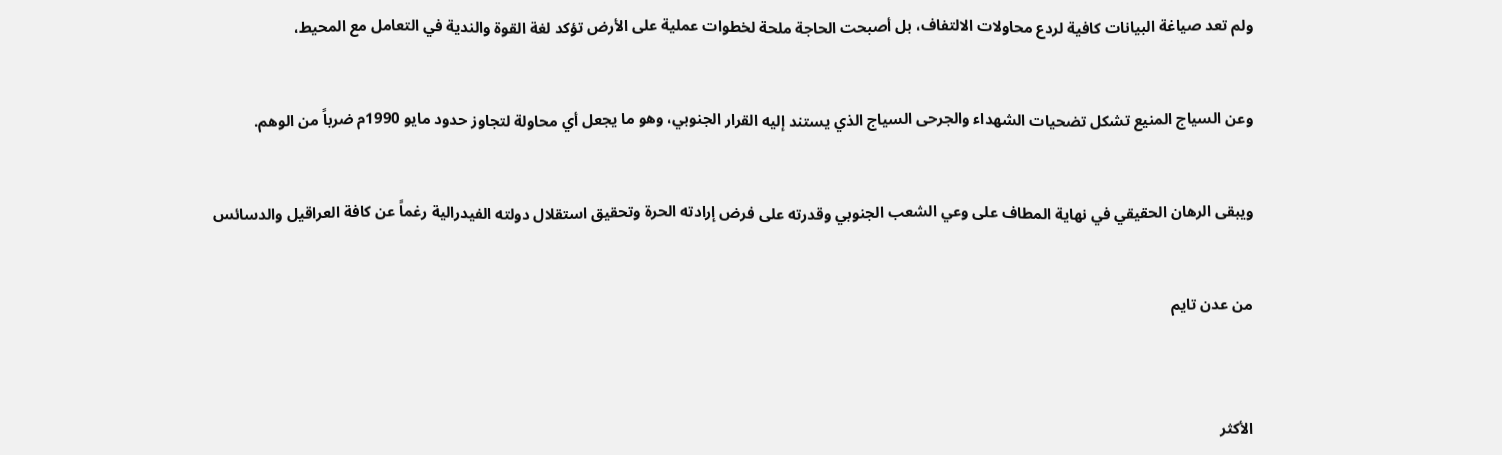ولم تعد صياغة البيانات كافية لردع محاولات الالتفاف، بل أصبحت الحاجة ملحة لخطوات عملية على الأرض تؤكد لغة القوة والندية في التعامل مع المحيط،


وعن السياج المنيع تشكل تضحيات الشهداء والجرحى السياج الذي يستند إليه القرار الجنوبي، وهو ما يجعل أي محاولة لتجاوز حدود مايو 1990م ضرباً من الوهم.


ويبقى الرهان الحقيقي في نهاية المطاف على وعي الشعب الجنوبي وقدرته على فرض إرادته الحرة وتحقيق استقلال دولته الفيدرالية رغماً عن كافة العراقيل والدسائس


من عدن تايم



الأكثر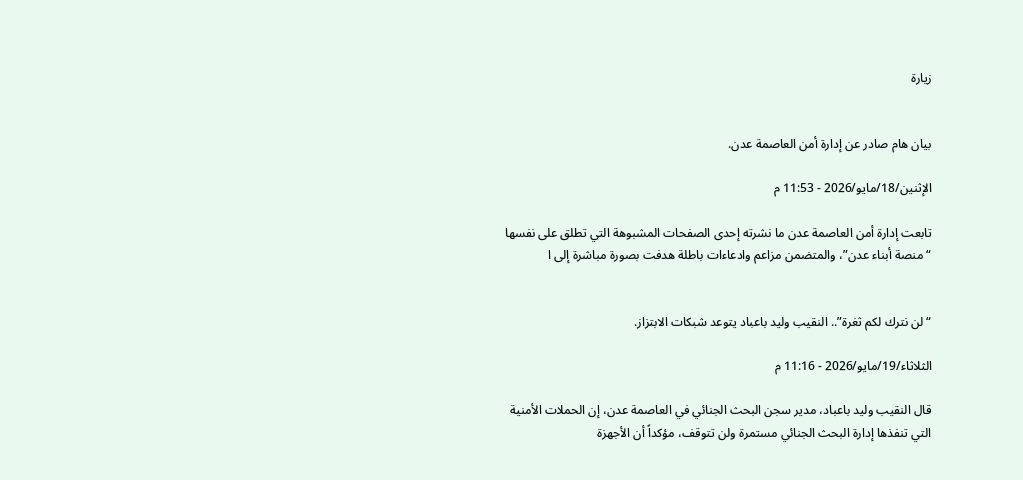زيارة


بيان هام صادر عن إدارة أمن العاصمة عدن.

الإثنين/18/مايو/2026 - 11:53 م

تابعت إدارة أمن العاصمة عدن ما نشرته إحدى الصفحات المشبوهة التي تطلق على نفسها “منصة أبناء عدن”، والمتضمن مزاعم وادعاءات باطلة هدفت بصورة مباشرة إلى ا


“لن نترك لكم ثغرة”.. النقيب وليد باعباد يتوعد شبكات الابتزاز.

الثلاثاء/19/مايو/2026 - 11:16 م

قال النقيب وليد باعباد، مدير سجن البحث الجنائي في العاصمة عدن، إن الحملات الأمنية التي تنفذها إدارة البحث الجنائي مستمرة ولن تتوقف، مؤكداً أن الأجهزة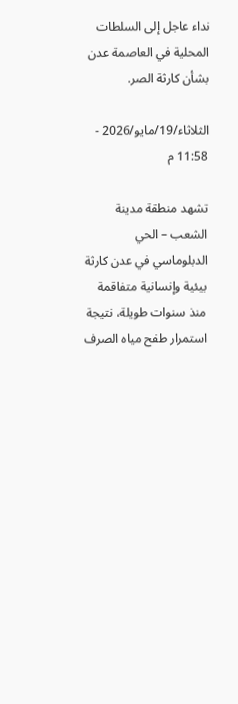نداء عاجل إلى السلطات المحلية في العاصمة عدن بشأن كارثة الصر.

الثلاثاء/19/مايو/2026 - 11:58 م

تشهد منطقة مدينة الشعب – الحي الدبلوماسي في عدن كارثة بيئية وإنسانية متفاقمة منذ سنوات طويلة، نتيجة استمرار طفح مياه الصرف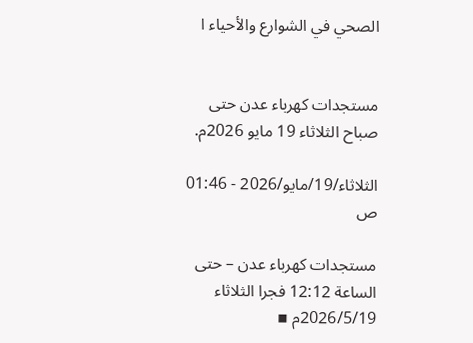الصحي في الشوارع والأحياء ا


مستجدات كهرباء عدن حتى صباح الثلاثاء 19 مايو 2026م.

الثلاثاء/19/مايو/2026 - 01:46 ص

مستجدات كهرباء عدن – حتى الساعة 12:12 فجرا الثلاثاء 2026/5/19م ▪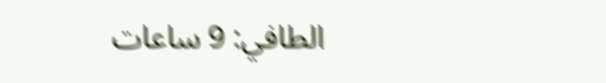الطافي: 9 ساعات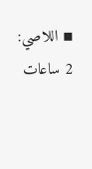▪ اللاصي: 2 ساعات